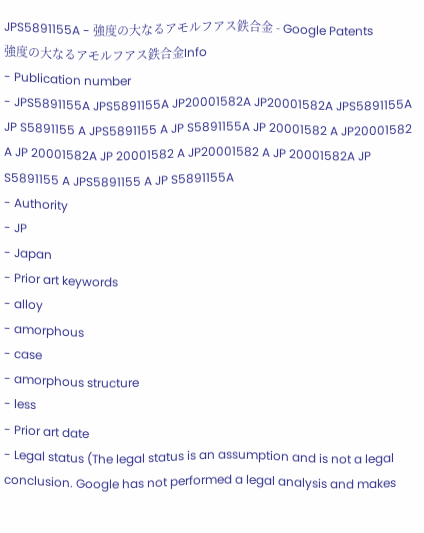JPS5891155A - 強度の大なるアモルフアス鉄合金 - Google Patents
強度の大なるアモルフアス鉄合金Info
- Publication number
- JPS5891155A JPS5891155A JP20001582A JP20001582A JPS5891155A JP S5891155 A JPS5891155 A JP S5891155A JP 20001582 A JP20001582 A JP 20001582A JP 20001582 A JP20001582 A JP 20001582A JP S5891155 A JPS5891155 A JP S5891155A
- Authority
- JP
- Japan
- Prior art keywords
- alloy
- amorphous
- case
- amorphous structure
- less
- Prior art date
- Legal status (The legal status is an assumption and is not a legal conclusion. Google has not performed a legal analysis and makes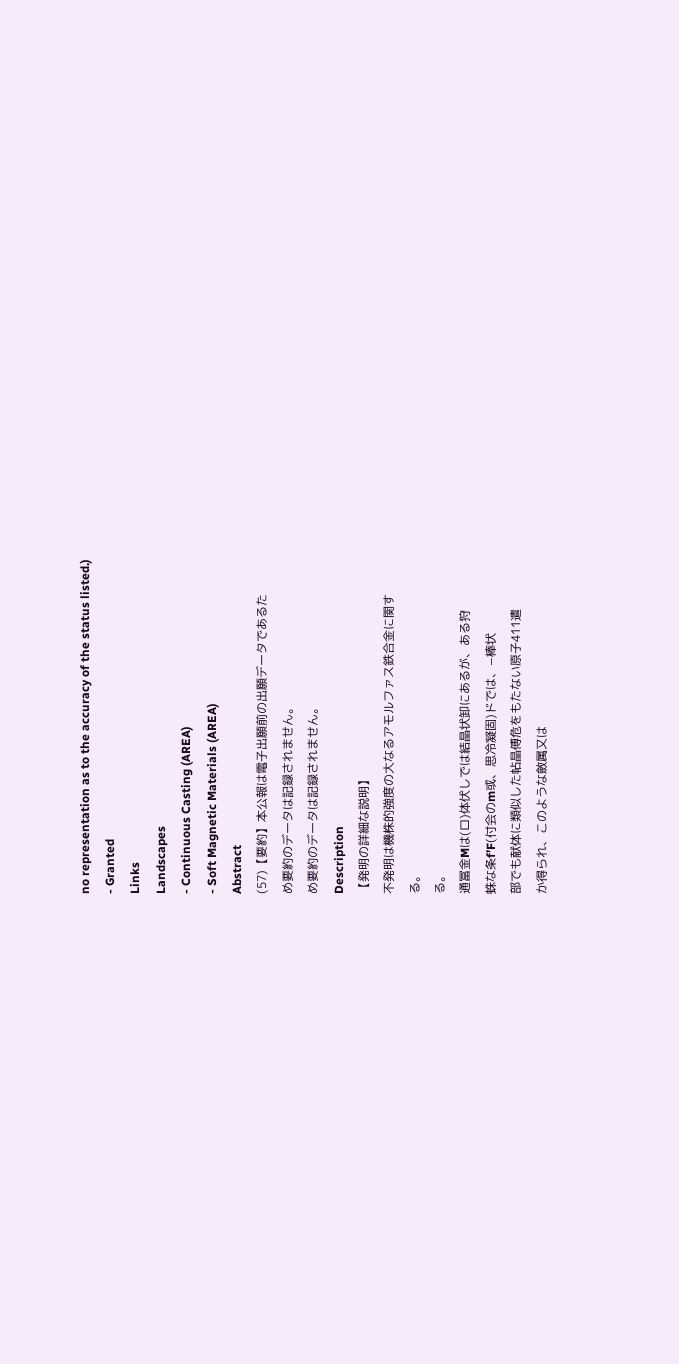no representation as to the accuracy of the status listed.)
- Granted
Links
Landscapes
- Continuous Casting (AREA)
- Soft Magnetic Materials (AREA)
Abstract
(57)【要約】本公報は電子出願前の出願データであるた
め要約のデータは記録されません。
め要約のデータは記録されません。
Description
【発明の詳細な説明】
不発明は機株的強度の大なるアモルファス鉄合金に関す
る。
る。
通冨金Mは(ロ)体伏しでは結晶状卸にあるが、ある狩
蛛な条f’F(付会のm或、思冷凝固)ドでは、−棒状
部でも献体に類似した帖晶傅危をもたない原子411遣
か得られ、このような斂属又は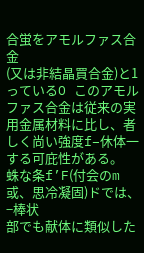合蛍をアモルファス合金
(又は非結晶買合金)と1っているO このアモルファス合金は従来の実用金属材料に比し、者
しく尚い強度f−休体一する可庇性がある。
蛛な条f’F(付会のm或、思冷凝固)ドでは、−棒状
部でも献体に類似した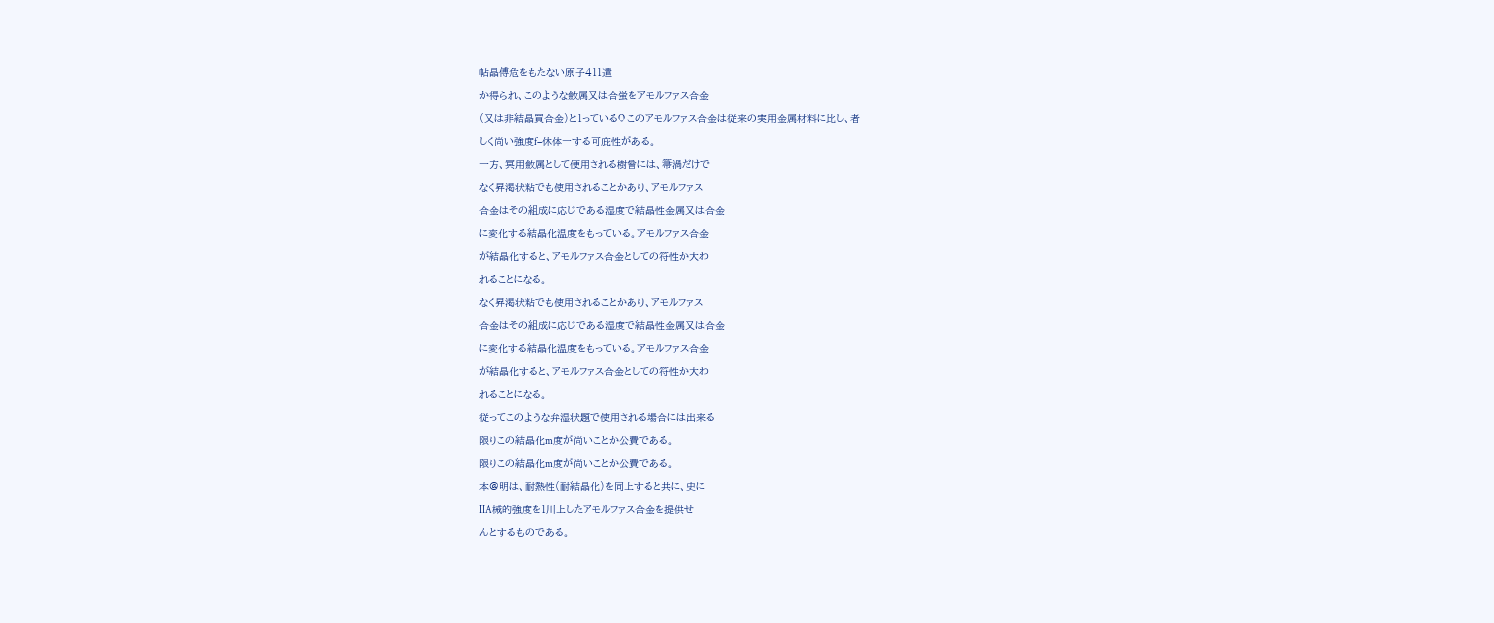帖晶傅危をもたない原子411遣
か得られ、このような斂属又は合蛍をアモルファス合金
(又は非結晶買合金)と1っているO このアモルファス合金は従来の実用金属材料に比し、者
しく尚い強度f−休体一する可庇性がある。
一方、冥用斂属として便用される樹曾には、箒渦だけで
なく昇渇状粘でも使用されることかあり、アモルファス
合金はその組成に応じである湿度で結晶性金属又は合金
に変化する結晶化温度をもっている。アモルファス合金
が結晶化すると、アモルファス合金としての符性か大わ
れることになる。
なく昇渇状粘でも使用されることかあり、アモルファス
合金はその組成に応じである湿度で結晶性金属又は合金
に変化する結晶化温度をもっている。アモルファス合金
が結晶化すると、アモルファス合金としての符性か大わ
れることになる。
従ってこのような弁湿状題で使用される場合には出来る
限りこの結晶化m度が尚いことか公費である。
限りこの結晶化m度が尚いことか公費である。
本@明は、耐熱性(耐結晶化)を同上すると共に、史に
IIA械的強度を1川上したアモルファス合金を提供せ
んとするものである。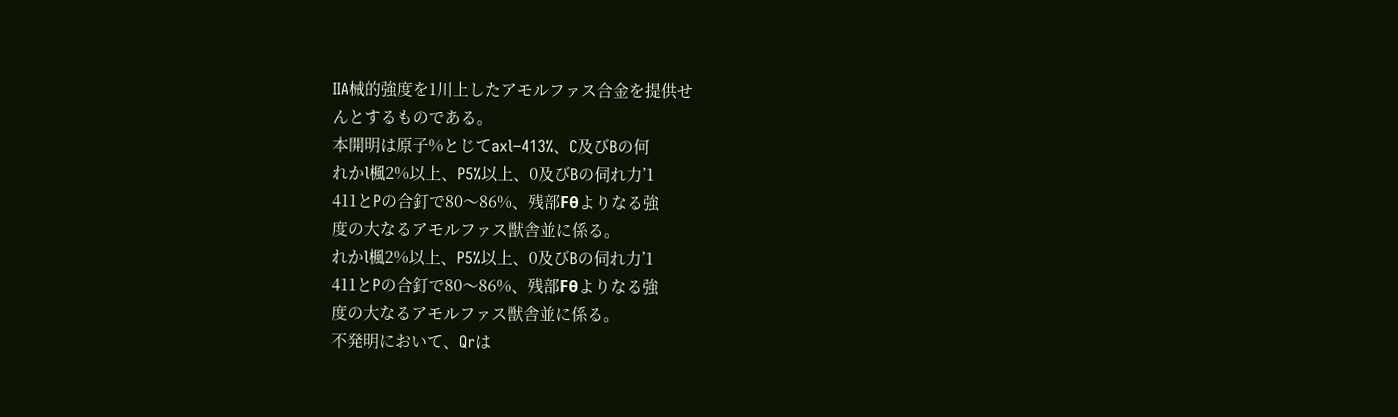IIA械的強度を1川上したアモルファス合金を提供せ
んとするものである。
本開明は原子%とじてaxl−413%、C及びBの何
れかl楓2%以上、P5%以上、0及びBの伺れ力’1
411とPの合釘で80〜86%、残部Fθよりなる強
度の大なるアモルファス獣舎並に係る。
れかl楓2%以上、P5%以上、0及びBの伺れ力’1
411とPの合釘で80〜86%、残部Fθよりなる強
度の大なるアモルファス獣舎並に係る。
不発明において、Qrは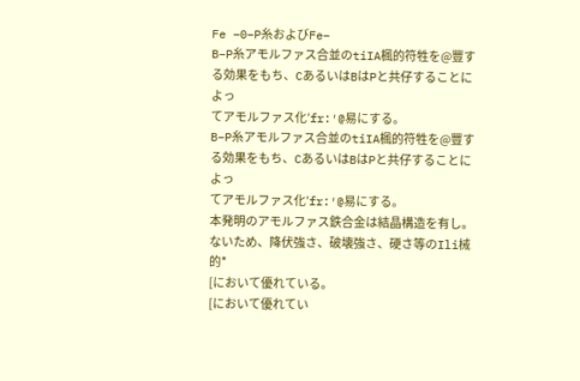Fe −0−P糸およびFe−
B−P糸アモルファス合並のtiIA楓的符牲を@豐す
る効果をもち、CあるいはBはPと共仔することによっ
てアモルファス化′fr:′@易にする。
B−P糸アモルファス合並のtiIA楓的符牲を@豐す
る効果をもち、CあるいはBはPと共仔することによっ
てアモルファス化′fr:′@易にする。
本発明のアモルファス鉄合金は結晶構造を有し。
ないため、降伏強さ、破壊強さ、硬さ等のIli械的*
[において優れている。
[において優れてい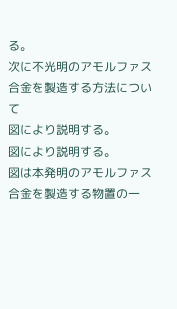る。
次に不光明のアモルファス合金を製造する方法について
図により説明する。
図により説明する。
図は本発明のアモルファス合金を製造する物置の一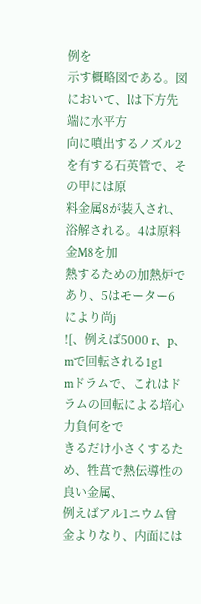例を
示す概略図である。図において、lは下方先端に水平方
向に噴出するノズル2を有する石英管で、その甲には原
料金属8が装入され、浴解される。4は原料金M8を加
熱するための加熱炉であり、5はモーター6により尚j
![、例えば5000 r、p、mで回転される1g1
mドラムで、これはドラムの回転による培心力負何をで
きるだけ小さくするため、牲菖で熱伝導性の良い金属、
例えばアル1ニウム曾金よりなり、内面には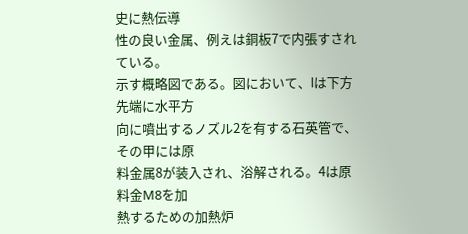史に熱伝導
性の良い金属、例えは銅板7で内張すされている。
示す概略図である。図において、lは下方先端に水平方
向に噴出するノズル2を有する石英管で、その甲には原
料金属8が装入され、浴解される。4は原料金M8を加
熱するための加熱炉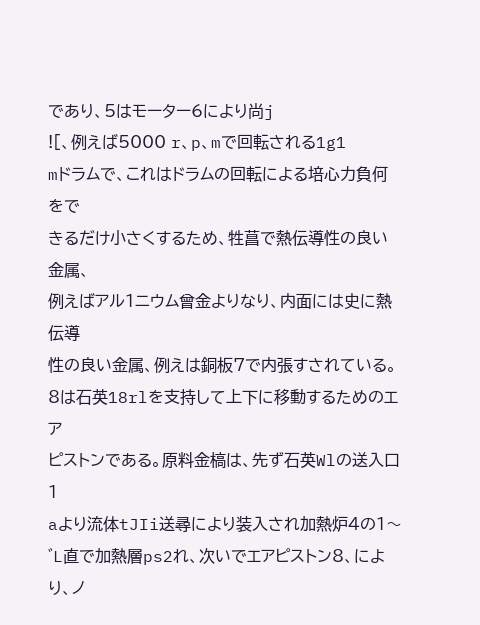であり、5はモーター6により尚j
![、例えば5000 r、p、mで回転される1g1
mドラムで、これはドラムの回転による培心力負何をで
きるだけ小さくするため、牲菖で熱伝導性の良い金属、
例えばアル1ニウム曾金よりなり、内面には史に熱伝導
性の良い金属、例えは銅板7で内張すされている。
8は石英18rlを支持して上下に移動するためのエア
ピストンである。原料金槁は、先ず石英Wlの送入口1
aより流体tJIi送尋により装入され加熱炉4の1〜
゛L直で加熱層ps2れ、次いでエアピストン8、によ
り、ノ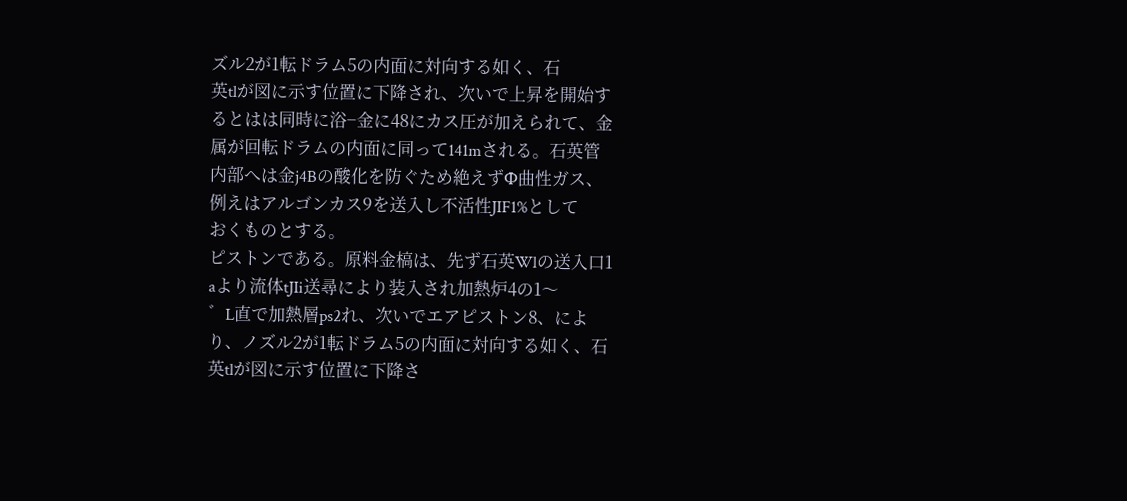ズル2が1転ドラム5の内面に対向する如く、石
英tlが図に示す位置に下降され、次いで上昇を開始す
るとはは同時に浴−金に48にカス圧が加えられて、金
属が回転ドラムの内面に同って141mされる。石英管
内部へは金j4Bの酸化を防ぐため絶えずΦ曲性ガス、
例えはアルゴンカス9を送入し不活性JIF1%として
おくものとする。
ピストンである。原料金槁は、先ず石英Wlの送入口1
aより流体tJIi送尋により装入され加熱炉4の1〜
゛L直で加熱層ps2れ、次いでエアピストン8、によ
り、ノズル2が1転ドラム5の内面に対向する如く、石
英tlが図に示す位置に下降さ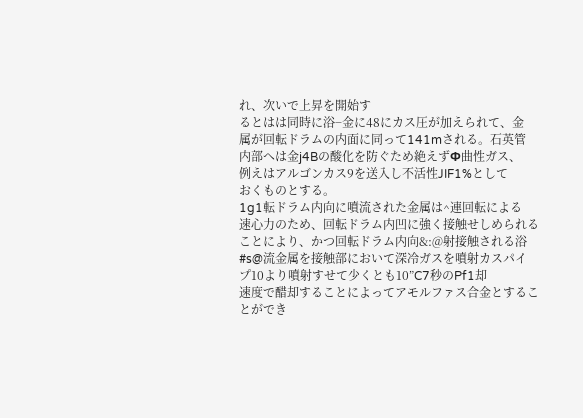れ、次いで上昇を開始す
るとはは同時に浴−金に48にカス圧が加えられて、金
属が回転ドラムの内面に同って141mされる。石英管
内部へは金j4Bの酸化を防ぐため絶えずΦ曲性ガス、
例えはアルゴンカス9を送入し不活性JIF1%として
おくものとする。
1g1転ドラム内向に噴流された金属は^連回転による
速心力のため、回転ドラム内凹に強く接触せしめられる
ことにより、かつ回転ドラム内向&:@射接触される浴
#s@流金属を接触部において深冷ガスを噴射カスパイ
プ10より噴射すせて少くとも10”C7秒のPf1却
速度で醋却することによってアモルファス合金とするこ
とができ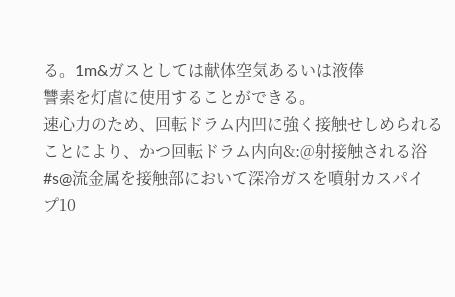る。1m&ガスとしては献体空気あるいは液俸
讐素を灯虐に使用することができる。
速心力のため、回転ドラム内凹に強く接触せしめられる
ことにより、かつ回転ドラム内向&:@射接触される浴
#s@流金属を接触部において深冷ガスを噴射カスパイ
プ10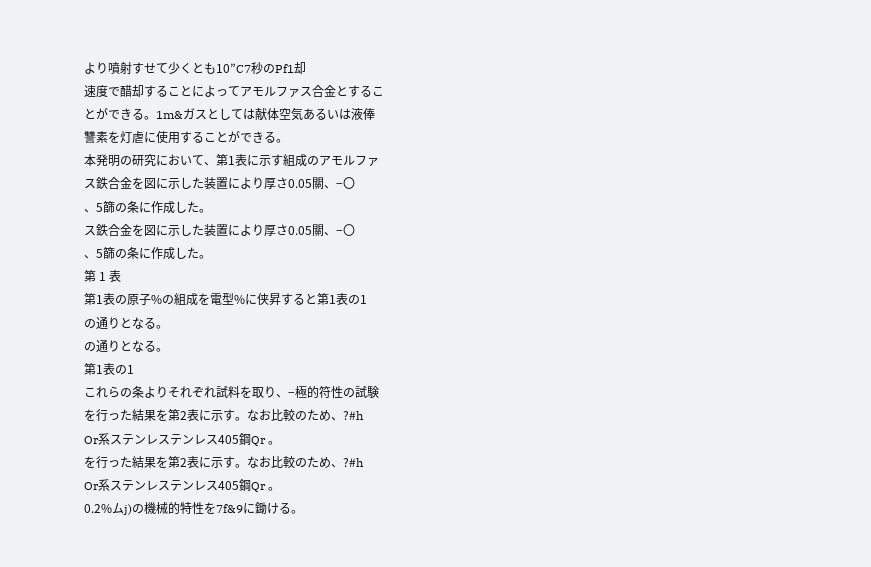より噴射すせて少くとも10”C7秒のPf1却
速度で醋却することによってアモルファス合金とするこ
とができる。1m&ガスとしては献体空気あるいは液俸
讐素を灯虐に使用することができる。
本発明の研究において、第1表に示す組成のアモルファ
ス鉄合金を図に示した装置により厚さ0.05關、−〇
、5篩の条に作成した。
ス鉄合金を図に示した装置により厚さ0.05關、−〇
、5篩の条に作成した。
第 1 表
第1表の原子%の組成を電型%に侠昇すると第1表の1
の通りとなる。
の通りとなる。
第1表の1
これらの条よりそれぞれ試料を取り、−極的符性の試験
を行った結果を第2表に示す。なお比較のため、?#h
Or系ステンレステンレス405鋼Qr 。
を行った結果を第2表に示す。なお比較のため、?#h
Or系ステンレステンレス405鋼Qr 。
0.2%ムj)の機械的特性を7f&9に鋤ける。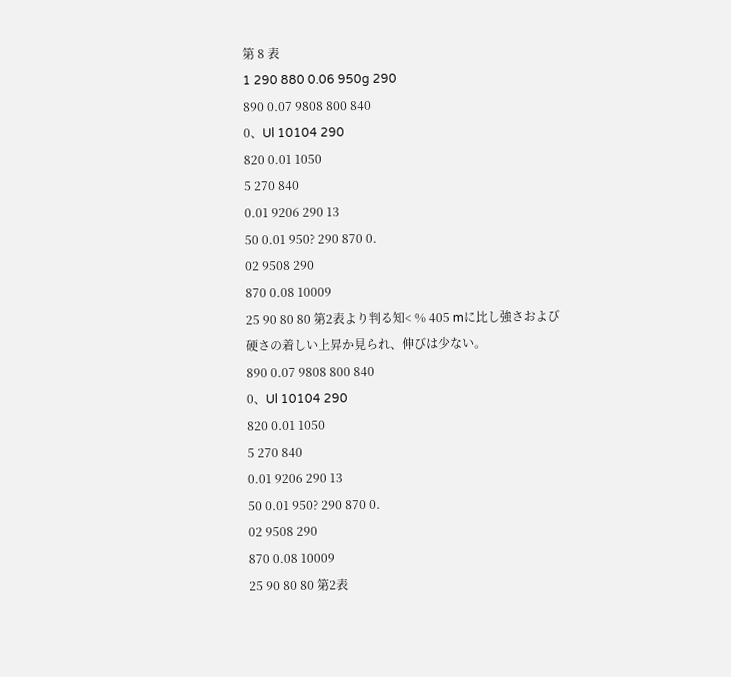第 8 表
1 290 880 0.06 950g 290
890 0.07 9808 800 840
0、Ul 10104 290
820 0.01 1050
5 270 840
0.01 9206 290 13
50 0.01 950? 290 870 0.
02 9508 290
870 0.08 10009
25 90 80 80 第2表より判る知< % 405 mに比し強さおよび
硬さの着しい上昇か見られ、伸びは少ない。
890 0.07 9808 800 840
0、Ul 10104 290
820 0.01 1050
5 270 840
0.01 9206 290 13
50 0.01 950? 290 870 0.
02 9508 290
870 0.08 10009
25 90 80 80 第2表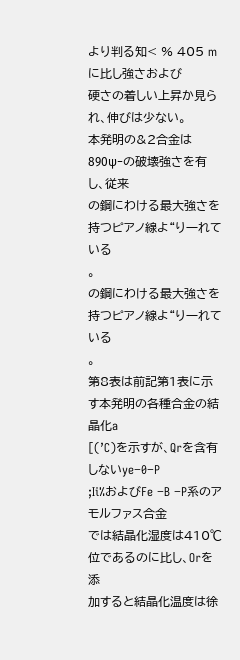より判る知< % 405 mに比し強さおよび
硬さの着しい上昇か見られ、伸びは少ない。
本発明の&2合金は890ψ−の破壊強さを有し、従来
の鋼にわける最大強さを持つピアノ線よ“り一れている
。
の鋼にわける最大強さを持つピアノ線よ“り一れている
。
第8表は前記第1表に示す本発明の各種合金の結晶化a
[(’C)を示すが、Qrを含有しないye−0−P
;Ii%およびFe −B −P系のアモルファス合金
では結晶化湿度は410℃位であるのに比し、Orを添
加すると結晶化温度は徐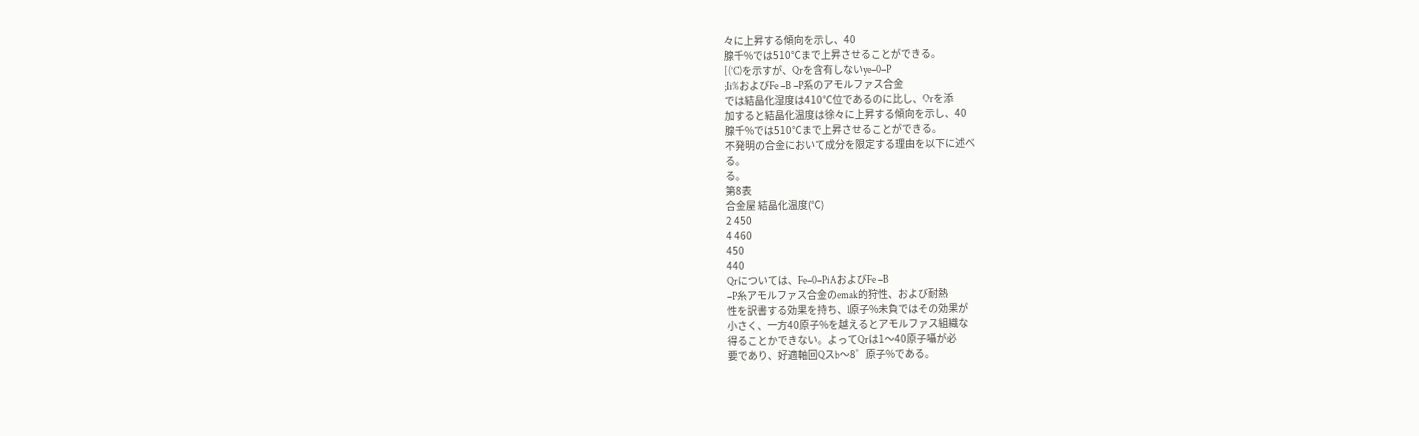々に上昇する傾向を示し、40
腺千%では510℃まで上昇させることができる。
[(’C)を示すが、Qrを含有しないye−0−P
;Ii%およびFe −B −P系のアモルファス合金
では結晶化湿度は410℃位であるのに比し、Orを添
加すると結晶化温度は徐々に上昇する傾向を示し、40
腺千%では510℃まで上昇させることができる。
不発明の合金において成分を限定する理由を以下に述べ
る。
る。
第8表
合金屋 結晶化温度(℃)
2 450
4 460
450
440
Qrについては、Fe−0−PiAおよびFe −B
−P糸アモルファス合金のemak的狩性、および耐熱
性を訳書する効果を持ち、l原子%未負ではその効果が
小さく、一方40原子%を越えるとアモルファス組織な
得ることかできない。よってQrは1〜40原子囁が必
要であり、好適軸回Qスb〜8゜原子%である。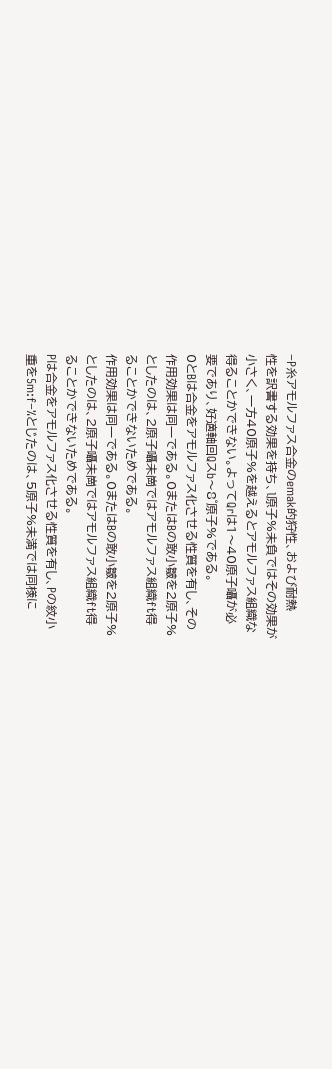−P糸アモルファス合金のemak的狩性、および耐熱
性を訳書する効果を持ち、l原子%未負ではその効果が
小さく、一方40原子%を越えるとアモルファス組織な
得ることかできない。よってQrは1〜40原子囁が必
要であり、好適軸回Qスb〜8゜原子%である。
0とBは合金をアモルファス化させる性質を有し、その
作用効果は同一である。0またはBの敢小皺を2原子%
としたのは、2原子囁未崗ではアモルファス組織ft得
ることかできないためである。
作用効果は同一である。0またはBの敢小皺を2原子%
としたのは、2原子囁未崗ではアモルファス組織ft得
ることかできないためである。
Pは合金をアモルファス化させる性質を有し、Pの紋小
重を5m:f−%とじたのは、5原子%未満では同様に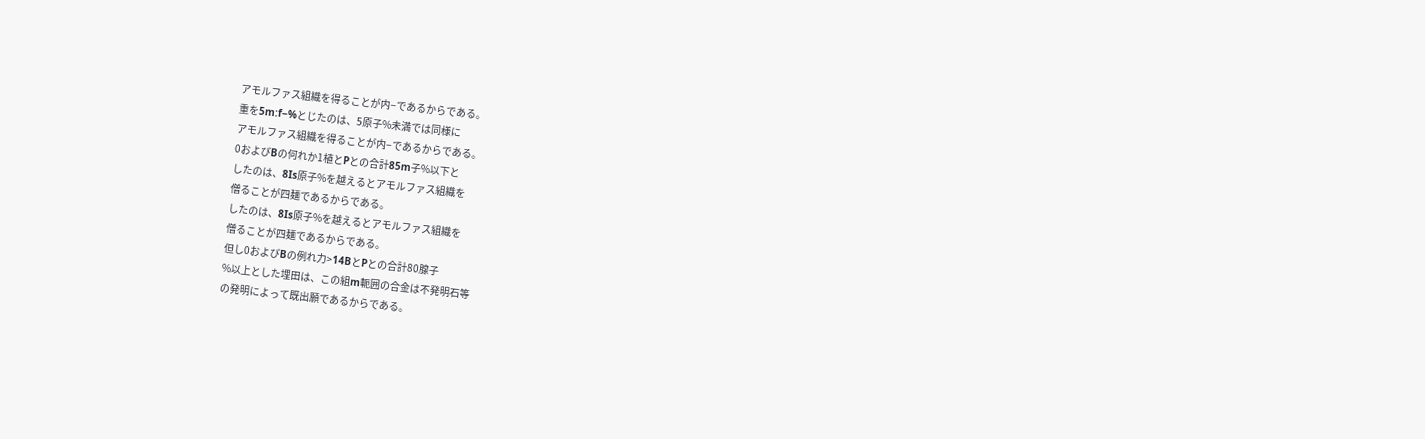アモルファス組織を得ることが内−であるからである。
重を5m:f−%とじたのは、5原子%未満では同様に
アモルファス組織を得ることが内−であるからである。
0およびBの何れか1植とPとの合計85m子%以下と
したのは、8Is原子%を越えるとアモルファス組織を
僧ることが四麺であるからである。
したのは、8Is原子%を越えるとアモルファス組織を
僧ることが四麺であるからである。
但し0およびBの例れ力>14BとPとの合計80腺子
%以上とした埋田は、この組m軛囲の合金は不発明石等
の発明によって既出願であるからである。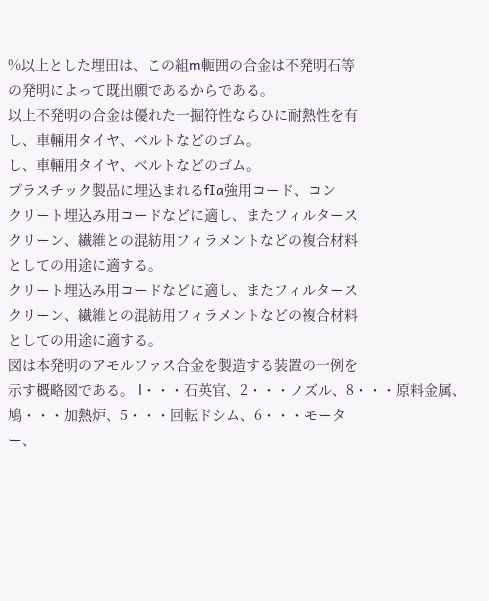%以上とした埋田は、この組m軛囲の合金は不発明石等
の発明によって既出願であるからである。
以上不発明の合金は優れた一掘符性ならひに耐熱性を有
し、車輛用タイヤ、ベルトなどのゴム。
し、車輛用タイヤ、ベルトなどのゴム。
プラスチック製品に埋込まれるfIa強用コード、コン
クリート埋込み用コードなどに適し、またフィルタース
クリーン、繊維との混紡用フィラメントなどの複合材料
としての用途に適する。
クリート埋込み用コードなどに適し、またフィルタース
クリーン、繊維との混紡用フィラメントなどの複合材料
としての用途に適する。
図は本発明のアモルファス合金を製造する装置の一例を
示す概略図である。 l・・・石英官、2・・・ノズル、8・・・原料金属、
鳩・・・加熱炉、5・・・回転ドシム、6・・・モータ
ー、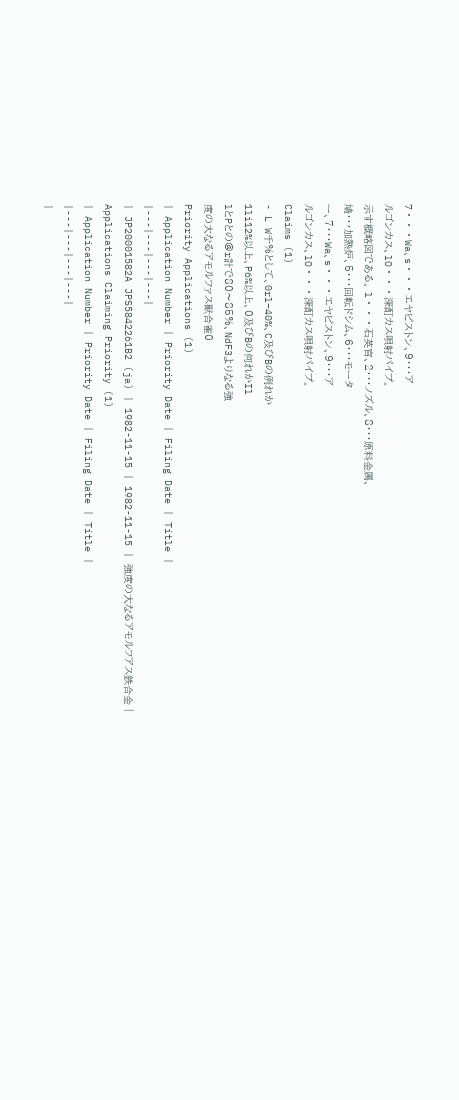7・・・Wa、s・・・エヤピストン、9・・・ア
ルゴンカス、lO・・・深酊カス唄射パイプ。
示す概略図である。 l・・・石英官、2・・・ノズル、8・・・原料金属、
鳩・・・加熱炉、5・・・回転ドシム、6・・・モータ
ー、7・・・Wa、s・・・エヤピストン、9・・・ア
ルゴンカス、lO・・・深酊カス唄射パイプ。
Claims (1)
- L W千%として、0rl−40%、C及びBの例れか
1li12%以上、P6%以上、0及びBの何れかIl
lとPとの@r計で80〜85%、NdF3よりなる強
度の大なるアモルファス獣合雀0
Priority Applications (1)
| Application Number | Priority Date | Filing Date | Title |
|---|---|---|---|
| JP20001582A JPS5842261B2 (ja) | 1982-11-15 | 1982-11-15 | 強度の大なるアモルフアス鉄合金 |
Applications Claiming Priority (1)
| Application Number | Priority Date | Filing Date | Title |
|---|---|---|---|
|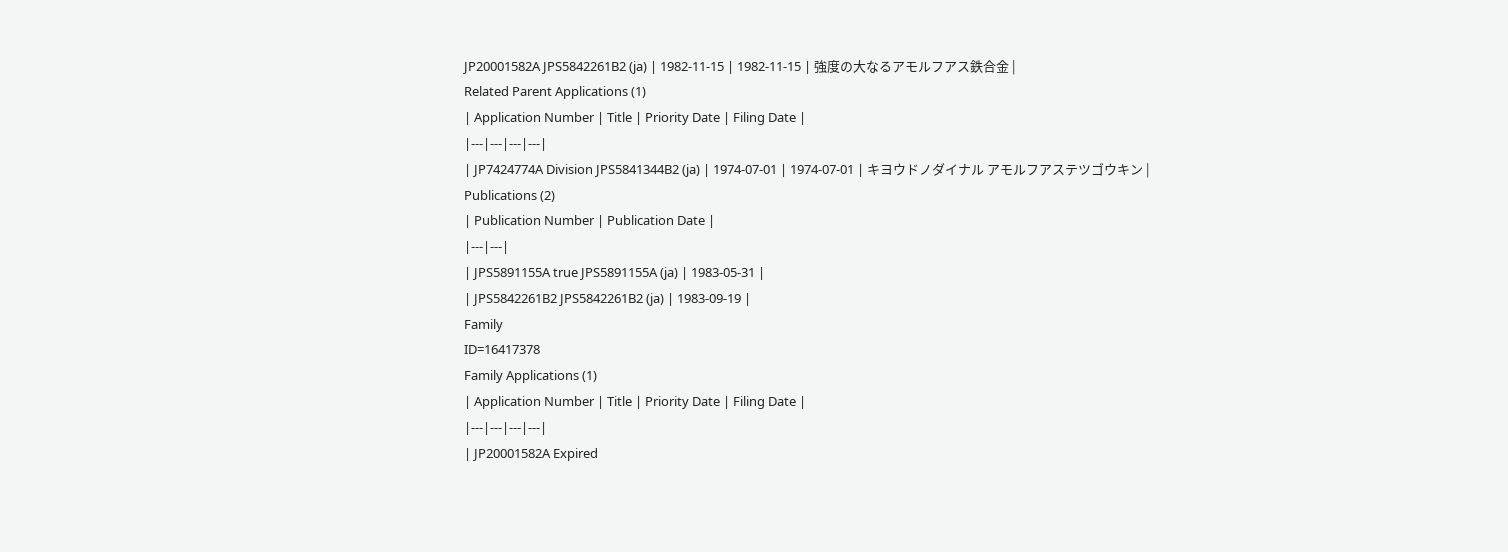JP20001582A JPS5842261B2 (ja) | 1982-11-15 | 1982-11-15 | 強度の大なるアモルフアス鉄合金 |
Related Parent Applications (1)
| Application Number | Title | Priority Date | Filing Date |
|---|---|---|---|
| JP7424774A Division JPS5841344B2 (ja) | 1974-07-01 | 1974-07-01 | キヨウドノダイナル アモルフアステツゴウキン |
Publications (2)
| Publication Number | Publication Date |
|---|---|
| JPS5891155A true JPS5891155A (ja) | 1983-05-31 |
| JPS5842261B2 JPS5842261B2 (ja) | 1983-09-19 |
Family
ID=16417378
Family Applications (1)
| Application Number | Title | Priority Date | Filing Date |
|---|---|---|---|
| JP20001582A Expired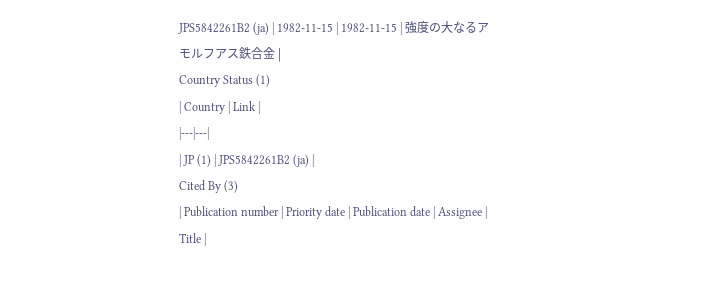JPS5842261B2 (ja) | 1982-11-15 | 1982-11-15 | 強度の大なるアモルフアス鉄合金 |
Country Status (1)
| Country | Link |
|---|---|
| JP (1) | JPS5842261B2 (ja) |
Cited By (3)
| Publication number | Priority date | Publication date | Assignee | Title |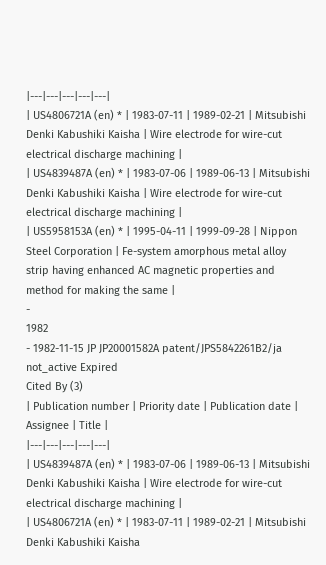|---|---|---|---|---|
| US4806721A (en) * | 1983-07-11 | 1989-02-21 | Mitsubishi Denki Kabushiki Kaisha | Wire electrode for wire-cut electrical discharge machining |
| US4839487A (en) * | 1983-07-06 | 1989-06-13 | Mitsubishi Denki Kabushiki Kaisha | Wire electrode for wire-cut electrical discharge machining |
| US5958153A (en) * | 1995-04-11 | 1999-09-28 | Nippon Steel Corporation | Fe-system amorphous metal alloy strip having enhanced AC magnetic properties and method for making the same |
-
1982
- 1982-11-15 JP JP20001582A patent/JPS5842261B2/ja not_active Expired
Cited By (3)
| Publication number | Priority date | Publication date | Assignee | Title |
|---|---|---|---|---|
| US4839487A (en) * | 1983-07-06 | 1989-06-13 | Mitsubishi Denki Kabushiki Kaisha | Wire electrode for wire-cut electrical discharge machining |
| US4806721A (en) * | 1983-07-11 | 1989-02-21 | Mitsubishi Denki Kabushiki Kaisha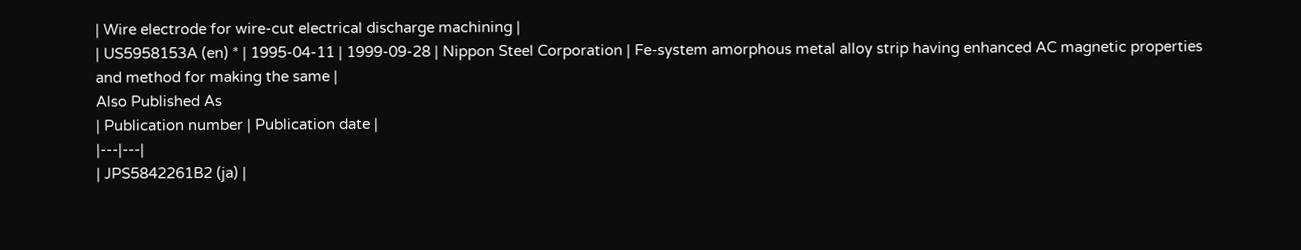| Wire electrode for wire-cut electrical discharge machining |
| US5958153A (en) * | 1995-04-11 | 1999-09-28 | Nippon Steel Corporation | Fe-system amorphous metal alloy strip having enhanced AC magnetic properties and method for making the same |
Also Published As
| Publication number | Publication date |
|---|---|
| JPS5842261B2 (ja) |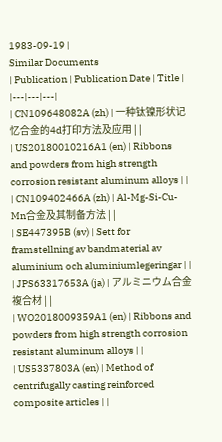1983-09-19 |
Similar Documents
| Publication | Publication Date | Title |
|---|---|---|
| CN109648082A (zh) | 一种钛镍形状记忆合金的4d打印方法及应用 | |
| US20180010216A1 (en) | Ribbons and powders from high strength corrosion resistant aluminum alloys | |
| CN109402466A (zh) | Al-Mg-Si-Cu-Mn合金及其制备方法 | |
| SE447395B (sv) | Sett for framstellning av bandmaterial av aluminium och aluminiumlegeringar | |
| JPS63317653A (ja) | アルミニウム合金複合材 | |
| WO2018009359A1 (en) | Ribbons and powders from high strength corrosion resistant aluminum alloys | |
| US5337803A (en) | Method of centrifugally casting reinforced composite articles | |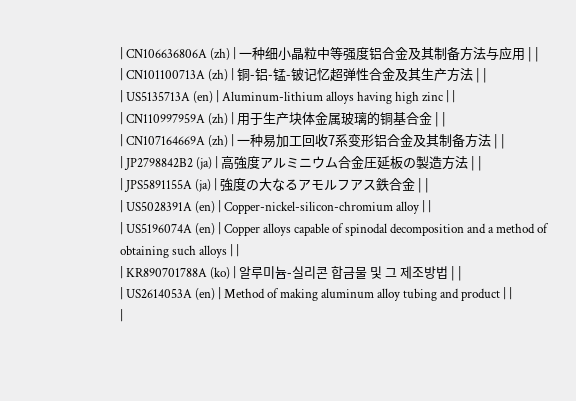| CN106636806A (zh) | 一种细小晶粒中等强度铝合金及其制备方法与应用 | |
| CN101100713A (zh) | 铜-铝-锰-铍记忆超弹性合金及其生产方法 | |
| US5135713A (en) | Aluminum-lithium alloys having high zinc | |
| CN110997959A (zh) | 用于生产块体金属玻璃的铜基合金 | |
| CN107164669A (zh) | 一种易加工回收7系变形铝合金及其制备方法 | |
| JP2798842B2 (ja) | 高強度アルミニウム合金圧延板の製造方法 | |
| JPS5891155A (ja) | 強度の大なるアモルフアス鉄合金 | |
| US5028391A (en) | Copper-nickel-silicon-chromium alloy | |
| US5196074A (en) | Copper alloys capable of spinodal decomposition and a method of obtaining such alloys | |
| KR890701788A (ko) | 알루미늄-실리콘 합금물 및 그 제조방법 | |
| US2614053A (en) | Method of making aluminum alloy tubing and product | |
|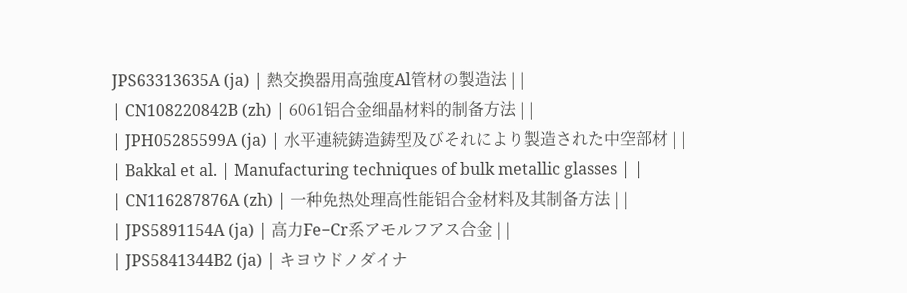JPS63313635A (ja) | 熱交換器用高強度Al管材の製造法 | |
| CN108220842B (zh) | 6061铝合金细晶材料的制备方法 | |
| JPH05285599A (ja) | 水平連続鋳造鋳型及びそれにより製造された中空部材 | |
| Bakkal et al. | Manufacturing techniques of bulk metallic glasses | |
| CN116287876A (zh) | 一种免热处理高性能铝合金材料及其制备方法 | |
| JPS5891154A (ja) | 高力Fe−Cr系アモルフアス合金 | |
| JPS5841344B2 (ja) | キヨウドノダイナ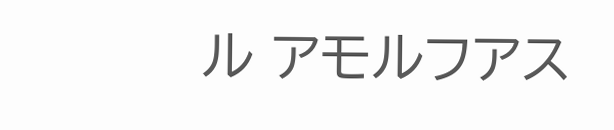ル アモルフアス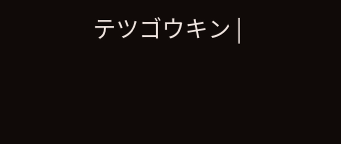テツゴウキン |